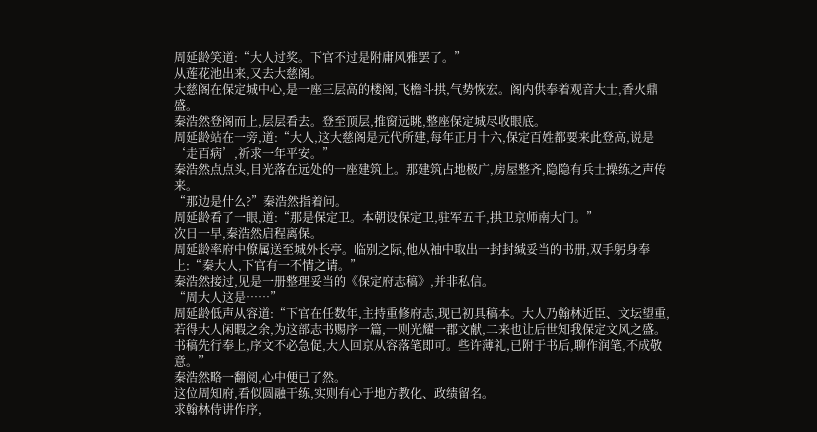周延龄笑道:“大人过奖。下官不过是附庸风雅罢了。”
从莲花池出来,又去大慈阁。
大慈阁在保定城中心,是一座三层高的楼阁,飞檐斗拱,气势恢宏。阁内供奉着观音大士,香火鼎盛。
秦浩然登阁而上,层层看去。登至顶层,推窗远眺,整座保定城尽收眼底。
周延龄站在一旁,道:“大人,这大慈阁是元代所建,每年正月十六,保定百姓都要来此登高,说是‘走百病’,祈求一年平安。”
秦浩然点点头,目光落在远处的一座建筑上。那建筑占地极广,房屋整齐,隐隐有兵士操练之声传来。
“那边是什么?”秦浩然指着问。
周延龄看了一眼,道:“那是保定卫。本朝设保定卫,驻军五千,拱卫京师南大门。”
次日一早,秦浩然启程离保。
周延龄率府中僚属送至城外长亭。临别之际,他从袖中取出一封封缄妥当的书册,双手躬身奉上:“秦大人,下官有一不情之请。”
秦浩然接过,见是一册整理妥当的《保定府志稿》,并非私信。
“周大人这是……”
周延龄低声从容道:“下官在任数年,主持重修府志,现已初具稿本。大人乃翰林近臣、文坛望重,若得大人闲暇之余,为这部志书赐序一篇,一则光耀一郡文献,二来也让后世知我保定文风之盛。
书稿先行奉上,序文不必急促,大人回京从容落笔即可。些许薄礼,已附于书后,聊作润笔,不成敬意。”
秦浩然略一翻阅,心中便已了然。
这位周知府,看似圆融干练,实则有心于地方教化、政绩留名。
求翰林侍讲作序,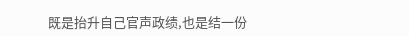既是抬升自己官声政绩,也是结一份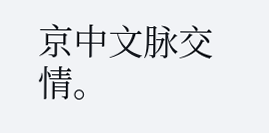京中文脉交情。